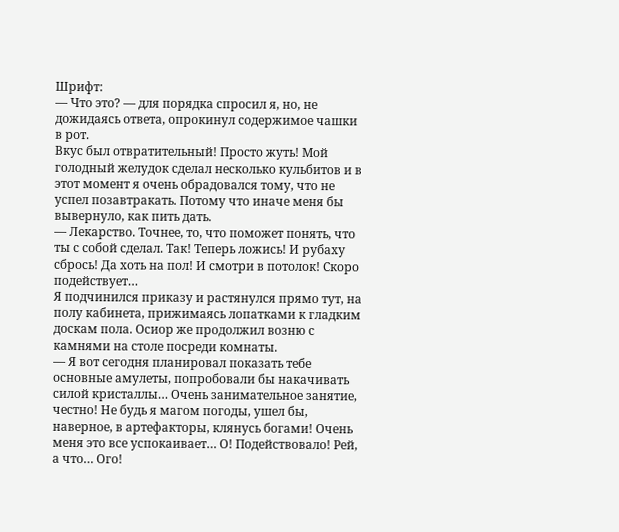Шрифт:
— Что это? — для порядка спросил я, но, не дожидаясь ответа, опрокинул содержимое чашки в рот.
Вкус был отвратительный! Просто жуть! Мой голодный желудок сделал несколько кульбитов и в этот момент я очень обрадовался тому, что не успел позавтракать. Потому что иначе меня бы вывернуло, как пить дать.
— Лекарство. Точнее, то, что поможет понять, что ты с собой сделал. Так! Теперь ложись! И рубаху сбрось! Да хоть на пол! И смотри в потолок! Скоро подействует…
Я подчинился приказу и растянулся прямо тут, на полу кабинета, прижимаясь лопатками к гладким доскам пола. Осиор же продолжил возню с камнями на столе посреди комнаты.
— Я вот сегодня планировал показать тебе основные амулеты, попробовали бы накачивать силой кристаллы… Очень занимательное занятие, честно! Не будь я магом погоды, ушел бы, наверное, в артефакторы, клянусь богами! Очень меня это все успокаивает… О! Подействовало! Рей, а что… Ого!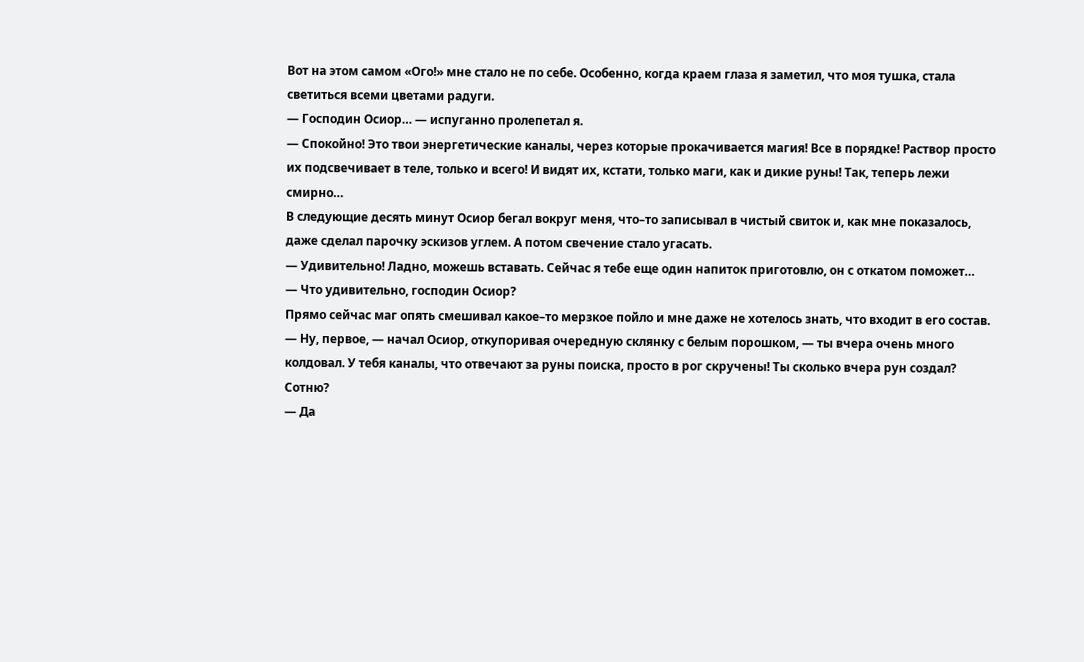Вот на этом самом «Ого!» мне стало не по себе. Особенно, когда краем глаза я заметил, что моя тушка, стала светиться всеми цветами радуги.
— Господин Осиор… — испуганно пролепетал я.
— Спокойно! Это твои энергетические каналы, через которые прокачивается магия! Все в порядке! Раствор просто их подсвечивает в теле, только и всего! И видят их, кстати, только маги, как и дикие руны! Так, теперь лежи смирно…
В следующие десять минут Осиор бегал вокруг меня, что–то записывал в чистый свиток и, как мне показалось, даже сделал парочку эскизов углем. А потом свечение стало угасать.
— Удивительно! Ладно, можешь вставать. Сейчас я тебе еще один напиток приготовлю, он с откатом поможет…
— Что удивительно, господин Осиор?
Прямо сейчас маг опять смешивал какое–то мерзкое пойло и мне даже не хотелось знать, что входит в его состав.
— Ну, первое, — начал Осиор, откупоривая очередную склянку с белым порошком, — ты вчера очень много колдовал. У тебя каналы, что отвечают за руны поиска, просто в рог скручены! Ты сколько вчера рун создал? Сотню?
— Да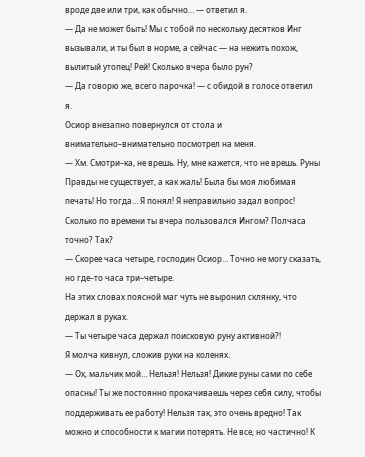вроде две или три, как обычно… — ответил я.
— Да не может быть! Мы с тобой по нескольку десятков Инг вызывали, и ты был в норме, а сейчас — на нежить похож, вылитый утопец! Рей! Сколько вчера было рун?
— Да говорю же, всего парочка! — с обидой в голосе ответил я.
Осиор внезапно повернулся от стола и внимательно–внимательно посмотрел на меня.
— Хм. Смотри–ка, не врешь. Ну, мне кажется, что не врешь. Руны Правды не существует, а как жаль! Была бы моя любимая печать! Но тогда… Я понял! Я неправильно задал вопрос! Сколько по времени ты вчера пользовался Ингом? Полчаса точно? Так?
— Скорее часа четыре, господин Осиор… Точно не могу сказать, но где–то часа три–четыре.
На этих словах поясной маг чуть не выронил склянку, что держал в руках.
— Ты четыре часа держал поисковую руну активной?!
Я молча кивнул, сложив руки на коленях.
— Ох, мальчик мой… Нельзя! Нельзя! Дикие руны сами по себе опасны! Ты же постоянно прокачиваешь через себя силу, чтобы поддерживать ее работу! Нельзя так, это очень вредно! Так можно и способности к магии потерять. Не все, но частично! К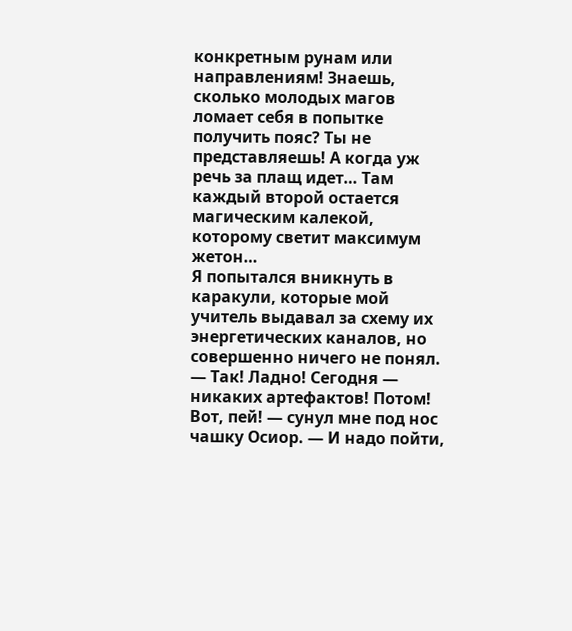конкретным рунам или направлениям! Знаешь, сколько молодых магов ломает себя в попытке получить пояс? Ты не представляешь! А когда уж речь за плащ идет… Там каждый второй остается магическим калекой, которому светит максимум жетон…
Я попытался вникнуть в каракули, которые мой учитель выдавал за схему их энергетических каналов, но совершенно ничего не понял.
— Так! Ладно! Сегодня — никаких артефактов! Потом! Вот, пей! — сунул мне под нос чашку Осиор. — И надо пойти,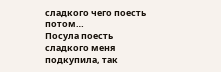сладкого чего поесть потом…
Посула поесть сладкого меня подкупила, так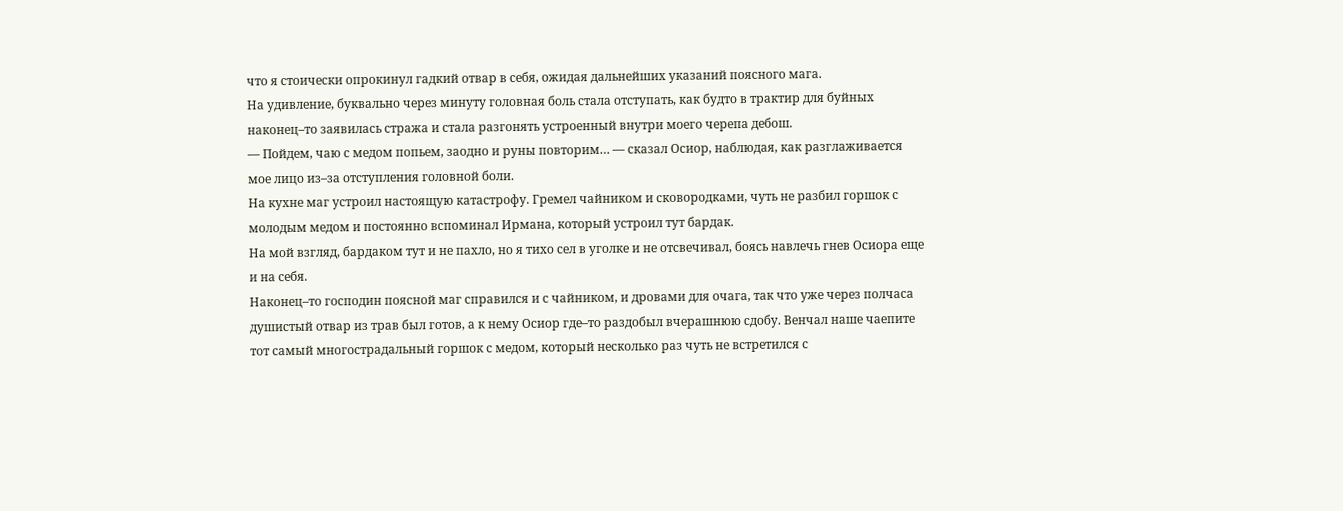что я стоически опрокинул гадкий отвар в себя, ожидая дальнейших указаний поясного мага.
На удивление, буквально через минуту головная боль стала отступать, как будто в трактир для буйных наконец–то заявилась стража и стала разгонять устроенный внутри моего черепа дебош.
— Пойдем, чаю с медом попьем, заодно и руны повторим… — сказал Осиор, наблюдая, как разглаживается мое лицо из–за отступления головной боли.
На кухне маг устроил настоящую катастрофу. Гремел чайником и сковородками, чуть не разбил горшок с молодым медом и постоянно вспоминал Ирмана, который устроил тут бардак.
На мой взгляд, бардаком тут и не пахло, но я тихо сел в уголке и не отсвечивал, боясь навлечь гнев Осиора еще и на себя.
Наконец–то господин поясной маг справился и с чайником, и дровами для очага, так что уже через полчаса душистый отвар из трав был готов, а к нему Осиор где–то раздобыл вчерашнюю сдобу. Венчал наше чаепите тот самый многострадальный горшок с медом, который несколько раз чуть не встретился с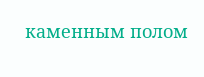каменным полом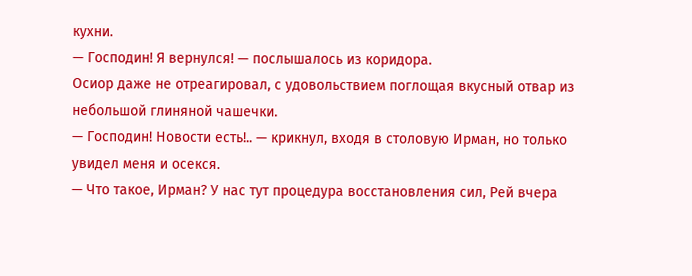кухни.
— Господин! Я вернулся! — послышалось из коридора.
Осиор даже не отреагировал, с удовольствием поглощая вкусный отвар из небольшой глиняной чашечки.
— Господин! Новости есть!.. — крикнул, входя в столовую Ирман, но только увидел меня и осекся.
— Что такое, Ирман? У нас тут процедура восстановления сил, Рей вчера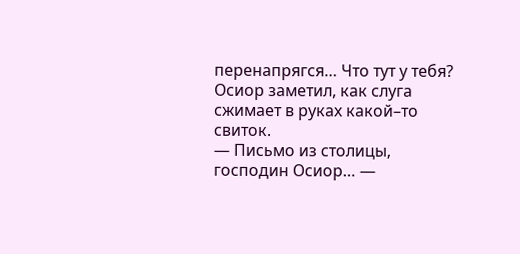перенапрягся… Что тут у тебя?
Осиор заметил, как слуга сжимает в руках какой–то свиток.
— Письмо из столицы, господин Осиор… —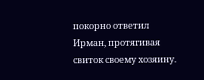покорно ответил Ирман, протягивая свиток своему хозяину.